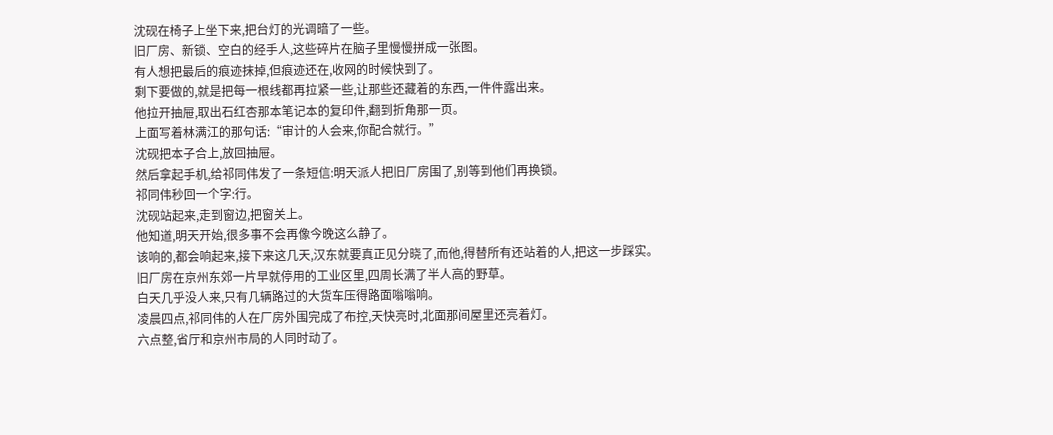沈砚在椅子上坐下来,把台灯的光调暗了一些。
旧厂房、新锁、空白的经手人,这些碎片在脑子里慢慢拼成一张图。
有人想把最后的痕迹抹掉,但痕迹还在,收网的时候快到了。
剩下要做的,就是把每一根线都再拉紧一些,让那些还藏着的东西,一件件露出来。
他拉开抽屉,取出石红杏那本笔记本的复印件,翻到折角那一页。
上面写着林满江的那句话:“审计的人会来,你配合就行。”
沈砚把本子合上,放回抽屉。
然后拿起手机,给祁同伟发了一条短信:明天派人把旧厂房围了,别等到他们再换锁。
祁同伟秒回一个字:行。
沈砚站起来,走到窗边,把窗关上。
他知道,明天开始,很多事不会再像今晚这么静了。
该响的,都会响起来,接下来这几天,汉东就要真正见分晓了,而他,得替所有还站着的人,把这一步踩实。
旧厂房在京州东郊一片早就停用的工业区里,四周长满了半人高的野草。
白天几乎没人来,只有几辆路过的大货车压得路面嗡嗡响。
凌晨四点,祁同伟的人在厂房外围完成了布控,天快亮时,北面那间屋里还亮着灯。
六点整,省厅和京州市局的人同时动了。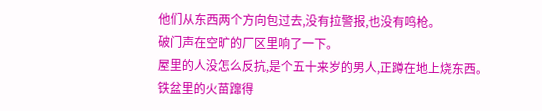他们从东西两个方向包过去,没有拉警报,也没有鸣枪。
破门声在空旷的厂区里响了一下。
屋里的人没怎么反抗,是个五十来岁的男人,正蹲在地上烧东西。
铁盆里的火苗蹿得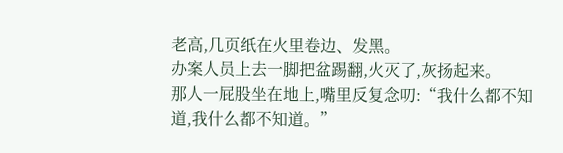老高,几页纸在火里卷边、发黑。
办案人员上去一脚把盆踢翻,火灭了,灰扬起来。
那人一屁股坐在地上,嘴里反复念叨:“我什么都不知道,我什么都不知道。”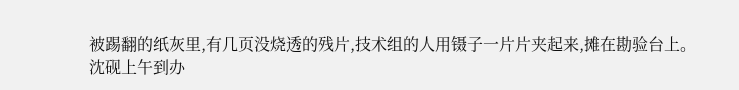被踢翻的纸灰里,有几页没烧透的残片,技术组的人用镊子一片片夹起来,摊在勘验台上。
沈砚上午到办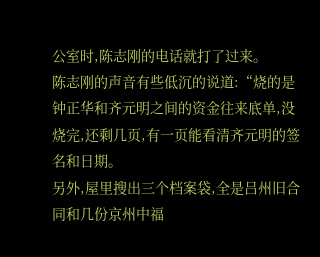公室时,陈志刚的电话就打了过来。
陈志刚的声音有些低沉的说道:“烧的是钟正华和齐元明之间的资金往来底单,没烧完,还剩几页,有一页能看清齐元明的签名和日期。
另外,屋里搜出三个档案袋,全是吕州旧合同和几份京州中福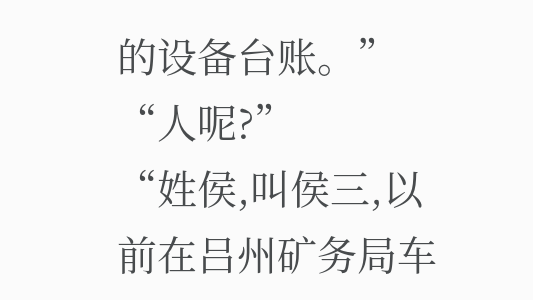的设备台账。”
“人呢?”
“姓侯,叫侯三,以前在吕州矿务局车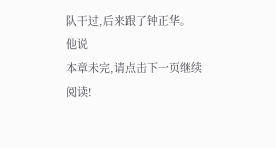队干过,后来跟了钟正华。
他说
本章未完,请点击下一页继续阅读!